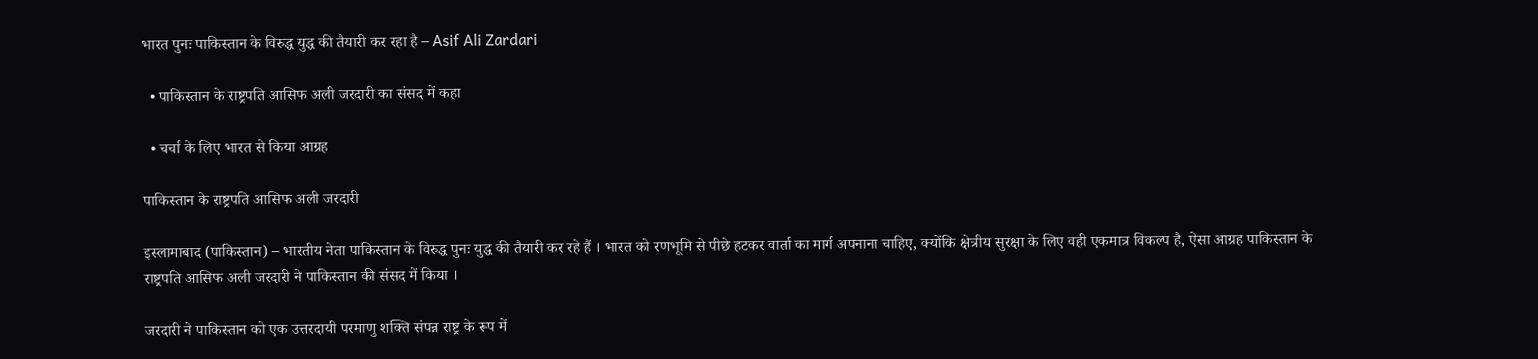भारत पुनः पाकिस्तान के विरुद्ध युद्ध की तैयारी कर रहा है – Asif Ali Zardari

  • पाकिस्तान के राष्ट्रपति आसिफ अली जरदारी का संसद में कहा

  • चर्चा के लिए भारत से किया आग्रह

पाकिस्तान के राष्ट्रपति आसिफ अली जरदारी

इस्लामाबाद (पाकिस्तान) – भारतीय नेता पाकिस्तान के विरुद्ध पुनः युद्ध की तैयारी कर रहे हैं । भारत को रणभूमि से पीछे हटकर वार्ता का मार्ग अपनाना चाहिए, क्योंकि क्षेत्रीय सुरक्षा के लिए वही एकमात्र विकल्प है, ऐसा आग्रह पाकिस्तान के राष्ट्रपति आसिफ अली जरदारी ने पाकिस्तान की संसद में किया ।

जरदारी ने पाकिस्तान को एक उत्तरदायी परमाणु शक्ति संपन्न राष्ट्र के रूप में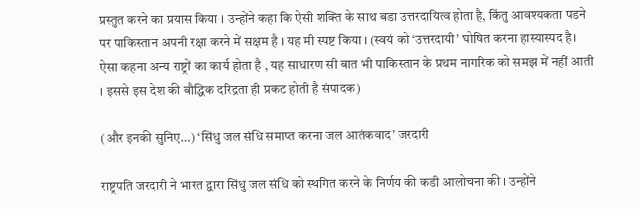प्रस्तुत करने का प्रयास किया । उन्होंने कहा कि ऐसी शक्ति के साथ बडा उत्तरदायित्व होता है, किंतु आवश्यकता पडने पर पाकिस्तान अपनी रक्षा करने में सक्षम है । यह मी स्पष्ट किया । (स्वयं को ‘उत्तरदायी’ घोषित करना हास्यास्पद है। ऐसा कहना अन्य राष्ट्रों का कार्य होता है , यह साधारण सी बात भी पाकिस्तान के प्रथम नागरिक को समझ में नहीं आती । इससे इस देश की बौद्धिक दरिद्रता ही प्रकट होती है संपादक)

(और इनकी सुनिए…) ‘सिंधु जल संधि समाप्त करना जल आतंकवाद’ जरदारी

राष्ट्रपति जरदारी ने भारत द्वारा सिंधु जल संधि को स्थगित करने के निर्णय की कडी आलोचना की । उन्होंने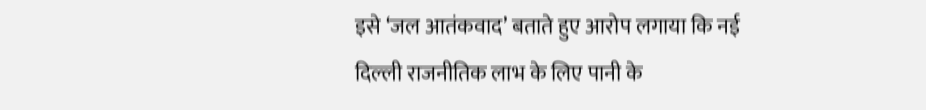इसे ‘जल आतंकवाद’ बताते हुए आरोप लगाया कि नई दिल्ली राजनीतिक लाभ के लिए पानी के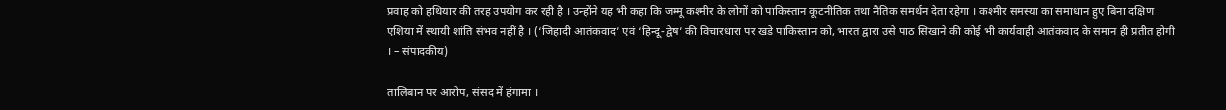प्रवाह को हथियार की तरह उपयोग कर रही है । उन्होंने यह भी कहा कि जम्मू कश्मीर के लोगों को पाकिस्तान कूटनीतिक तथा नैतिक समर्थन देता रहेगा । कश्मीर समस्या का समाधान हुए बिना दक्षिण एशिया में स्थायी शांति संभव नहीं है । (‘जिहादी आतंकवाद’ एवं ‘हिन्दू-द्वेष’ की विचारधारा पर खडे पाकिस्तान को, भारत द्वारा उसे पाठ सिखाने की कोई भी कार्यवाही आतंकवाद के समान ही प्रतीत होगी । – संपादकीय)

तालिबान पर आरोप, संसद में हंगामा ।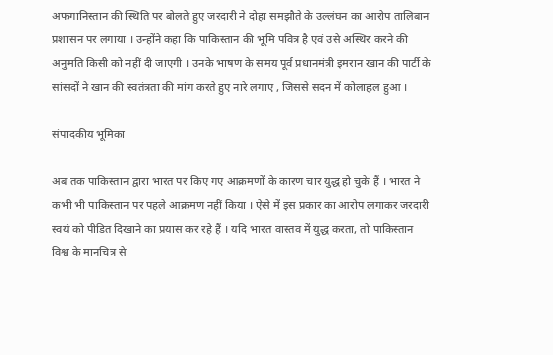अफगानिस्तान की स्थिति पर बोलते हुए जरदारी ने दोहा समझौते के उल्लंघन का आरोप तालिबान प्रशासन पर लगाया । उन्होंने कहा कि पाकिस्तान की भूमि पवित्र है एवं उसे अस्थिर करने की अनुमति किसी को नहीं दी जाएगी । उनके भाषण के समय पूर्व प्रधानमंत्री इमरान खान की पार्टी के सांसदों ने खान की स्वतंत्रता की मांग करते हुए नारे लगाए , जिससे सदन में कोलाहल हुआ ।

संपादकीय भूमिका

अब तक पाकिस्तान द्वारा भारत पर किए गए आक्रमणों के कारण चार युद्ध हो चुके हैं । भारत ने कभी भी पाकिस्तान पर पहले आक्रमण नहीं किया । ऐसे में इस प्रकार का आरोप लगाकर जरदारी स्वयं को पीडित दिखाने का प्रयास कर रहे हैं । यदि भारत वास्तव में युद्ध करता, तो पाकिस्तान विश्व के मानचित्र से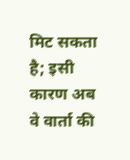मिट सकता है; इसी कारण अब वे वार्ता की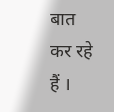बात कर रहे हैं ।